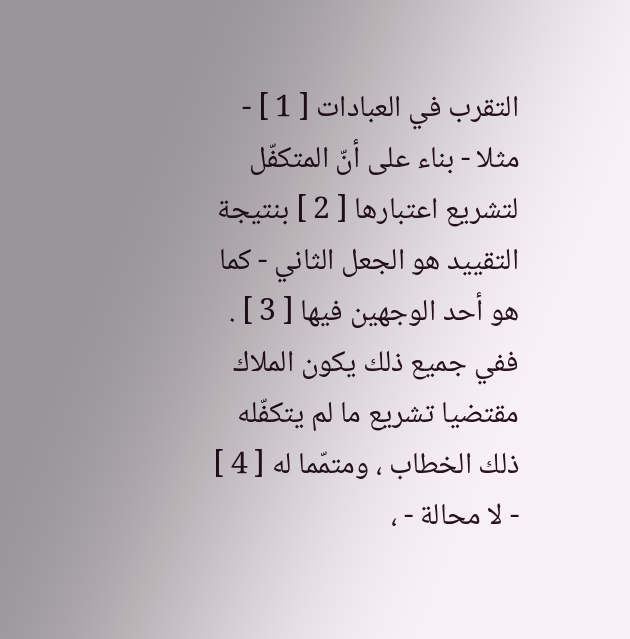التقرب في العبادات [ 1 ] - مثلا - بناء على أنّ المتكفّل لتشريع اعتبارها [ 2 ] بنتيجة التقييد هو الجعل الثاني - كما هو أحد الوجهين فيها [ 3 ] .
ففي جميع ذلك يكون الملاك مقتضيا تشريع ما لم يتكفّله ذلك الخطاب ، ومتمّما له [ 4 ] - لا محالة - ،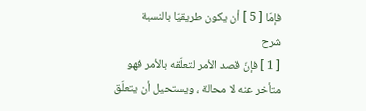فإمّا [ 5 ] أن يكون طريقيّا بالنسبة
شرح
[ 1 ] فإنّ قصد الأمر لتعلّقه بالأمر فهو متأخر عنه لا محالة ، ويستحيل أن يتعلّق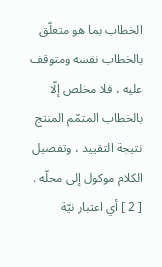الخطاب بما هو متعلّق بالخطاب نفسه ومتوقف عليه ، فلا مخلص إلّا بالخطاب المتمّم المنتج نتيجة التقييد ، وتفصيل الكلام موكول إلى محلّه .
[ 2 ] أي اعتبار نيّة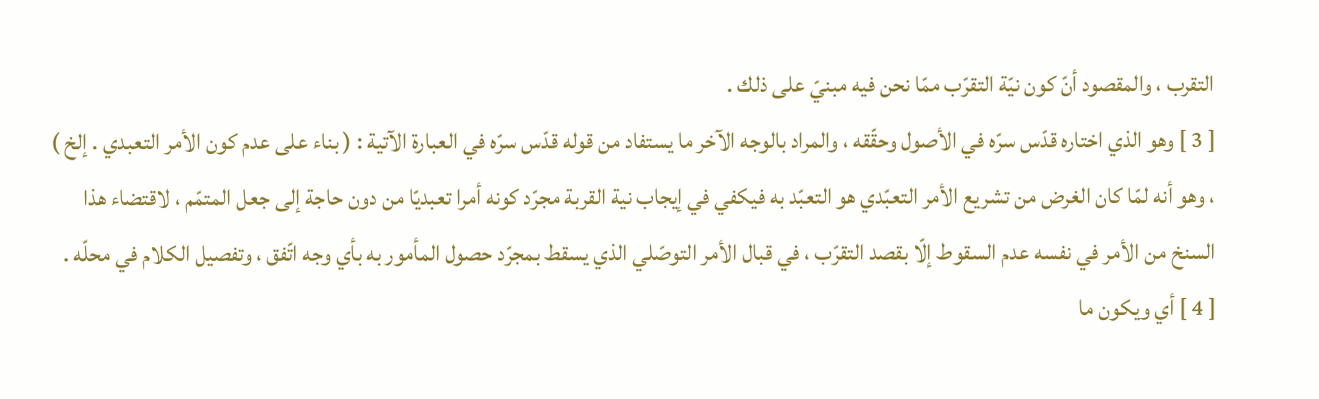التقرب ، والمقصود أنّ كون نيّة التقرّب ممّا نحن فيه مبنيّ على ذلك .
[ 3 ] وهو الذي اختاره قدّس سرّه في الأصول وحقّقه ، والمراد بالوجه الآخر ما يستفاد من قوله قدّس سرّه في العبارة الآتية : ( بناء على عدم كون الأمر التعبدي . إلخ ) ، وهو أنه لمّا كان الغرض من تشريع الأمر التعبّدي هو التعبّد به فيكفي في إيجاب نية القربة مجرّد كونه أمرا تعبديّا من دون حاجة إلى جعل المتمّم ، لاقتضاء هذا السنخ من الأمر في نفسه عدم السقوط إلّا بقصد التقرّب ، في قبال الأمر التوصّلي الذي يسقط بمجرّد حصول المأمور به بأي وجه اتّفق ، وتفصيل الكلام في محلّه .
[ 4 ] أي ويكون ما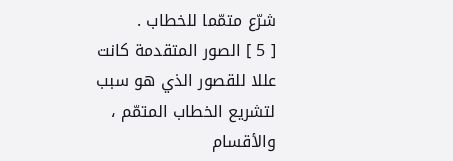شرّع متمّما للخطاب .
[ 5 ] الصور المتقدمة كانت عللا للقصور الذي هو سبب لتشريع الخطاب المتمّم ، والأقسام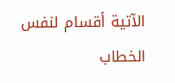الآتية أقسام لنفس الخطاب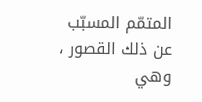المتمّم المسبّب عن ذلك القصور ، وهي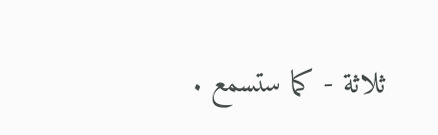ثلاثة - كما ستسمع .